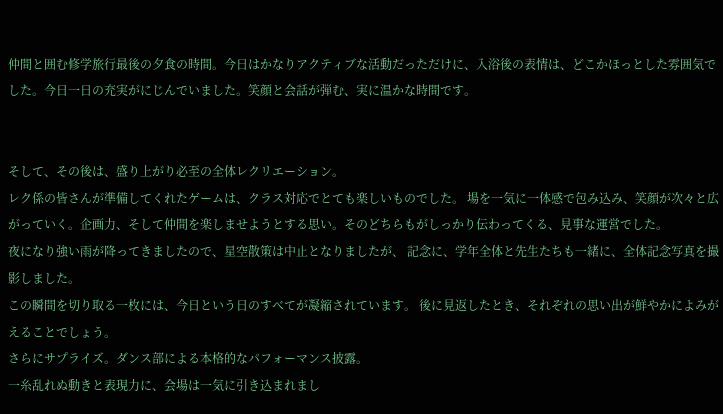仲間と囲む修学旅行最後の夕食の時間。今日はかなりアクティブな活動だっただけに、入浴後の表情は、どこかほっとした雰囲気でした。今日一日の充実がにじんでいました。笑顔と会話が弾む、実に温かな時間です。


そして、その後は、盛り上がり必至の全体レクリエーション。
レク係の皆さんが準備してくれたゲームは、クラス対応でとても楽しいものでした。 場を一気に一体感で包み込み、笑顔が次々と広がっていく。企画力、そして仲間を楽しませようとする思い。そのどちらもがしっかり伝わってくる、見事な運営でした。
夜になり強い雨が降ってきましたので、星空散策は中止となりましたが、 記念に、学年全体と先生たちも一緒に、全体記念写真を撮影しました。
この瞬間を切り取る一枚には、今日という日のすべてが凝縮されています。 後に見返したとき、それぞれの思い出が鮮やかによみがえることでしょう。
さらにサプライズ。ダンス部による本格的なパフォーマンス披露。
一糸乱れぬ動きと表現力に、会場は一気に引き込まれまし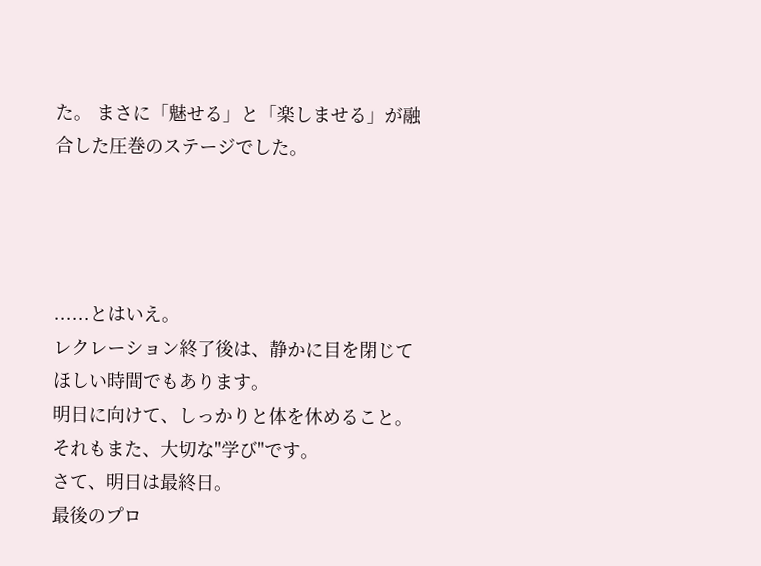た。 まさに「魅せる」と「楽しませる」が融合した圧巻のステージでした。




......とはいえ。
レクレーション終了後は、静かに目を閉じてほしい時間でもあります。
明日に向けて、しっかりと体を休めること。それもまた、大切な"学び"です。
さて、明日は最終日。
最後のプロ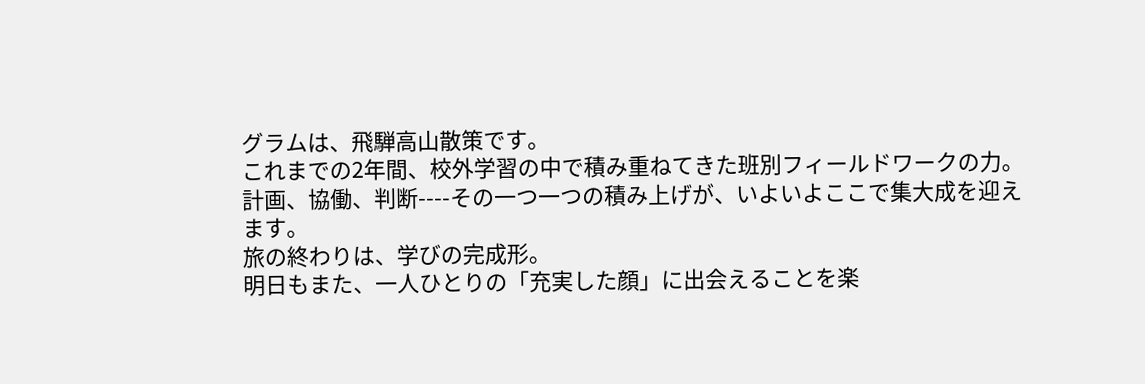グラムは、飛騨高山散策です。
これまでの2年間、校外学習の中で積み重ねてきた班別フィールドワークの力。
計画、協働、判断----その一つ一つの積み上げが、いよいよここで集大成を迎えます。
旅の終わりは、学びの完成形。
明日もまた、一人ひとりの「充実した顔」に出会えることを楽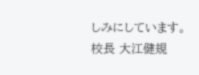しみにしています。
校長 大江健規